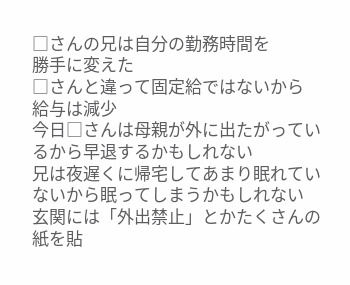□さんの兄は自分の勤務時間を
勝手に変えた
□さんと違って固定給ではないから
給与は減少
今日□さんは母親が外に出たがっているから早退するかもしれない
兄は夜遅くに帰宅してあまり眠れていないから眠ってしまうかもしれない
玄関には「外出禁止」とかたくさんの紙を貼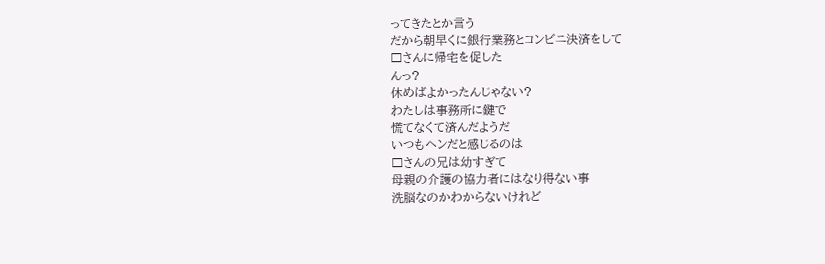ってきたとか言う
だから朝早くに銀行業務とコンビニ決済をして
□さんに帰宅を促した
んっ?
休めばよかったんじゃない?
わたしは事務所に鍵で
慌てなくて済んだようだ
いつもヘンだと感じるのは
□さんの兄は幼すぎて
母親の介護の協力者にはなり得ない事
洗脳なのかわからないけれど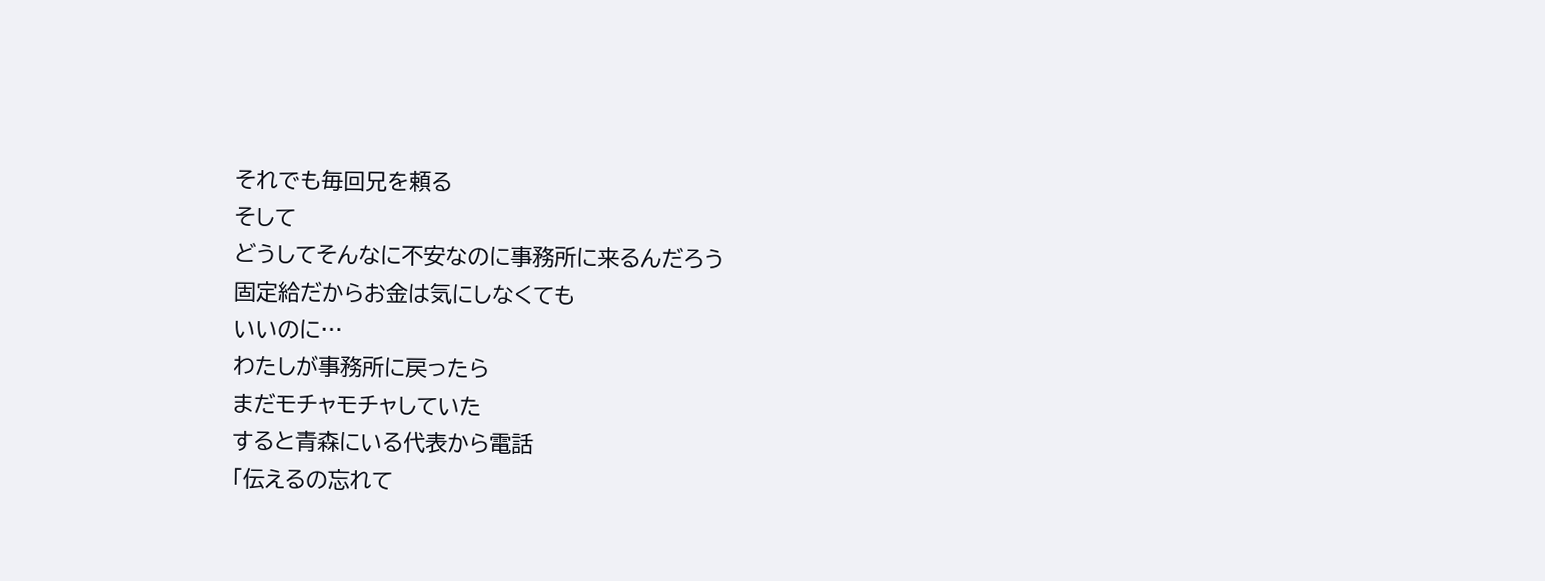それでも毎回兄を頼る
そして
どうしてそんなに不安なのに事務所に来るんだろう
固定給だからお金は気にしなくても
いいのに…
わたしが事務所に戻ったら
まだモチャモチャしていた
すると青森にいる代表から電話
「伝えるの忘れて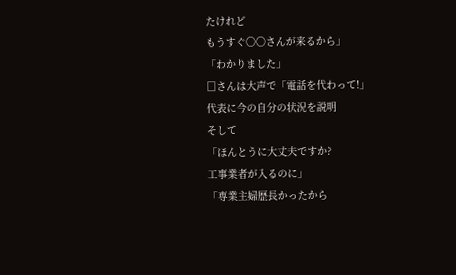たけれど
もうすぐ〇〇さんが来るから」
「わかりました」
□さんは大声で「電話を代わって!」
代表に今の自分の状況を説明
そして
「ほんとうに大丈夫ですか?
工事業者が入るのに」
「専業主婦歴長かったから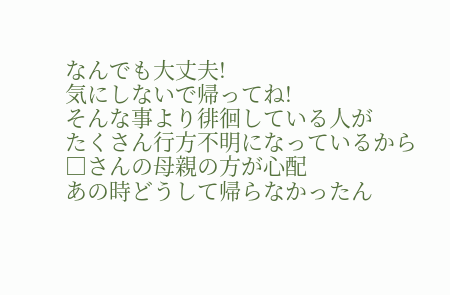なんでも大丈夫!
気にしないで帰ってね!
そんな事より徘徊している人が
たくさん行方不明になっているから
□さんの母親の方が心配
あの時どうして帰らなかったん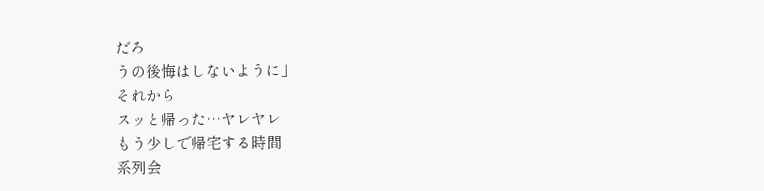だろ
うの後悔はしないように」
それから
スッと帰った…ヤレヤレ
もう少しで帰宅する時間
系列会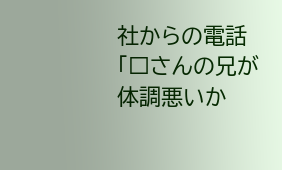社からの電話
「□さんの兄が体調悪いか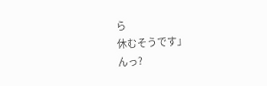ら
休むそうです」
んっ?